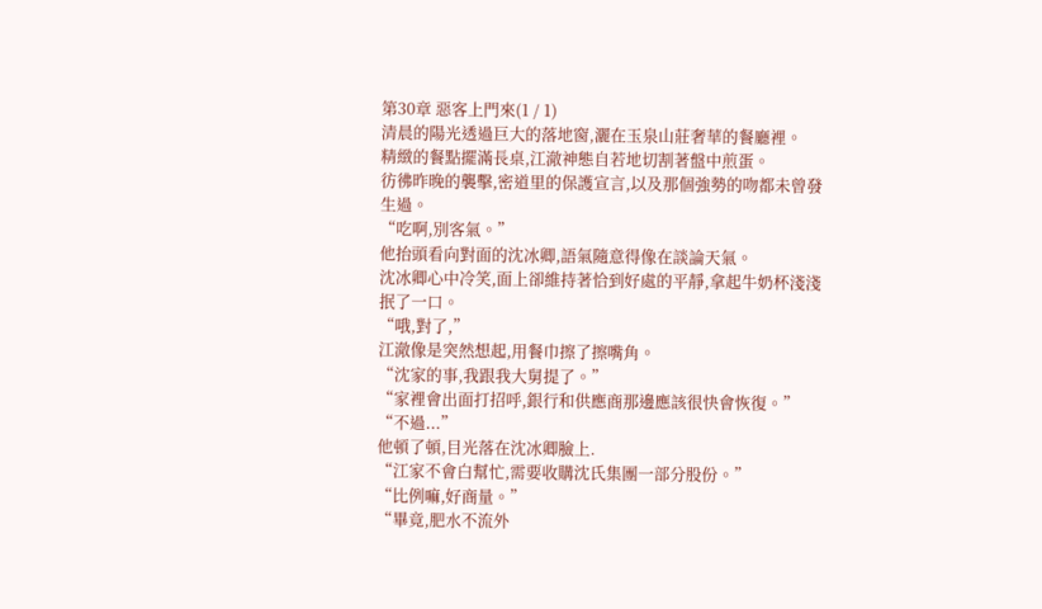第30章 惡客上門來(1 / 1)
清晨的陽光透過巨大的落地窗,灑在玉泉山莊奢華的餐廳裡。
精緻的餐點擺滿長桌,江澈神態自若地切割著盤中煎蛋。
彷彿昨晚的襲擊,密道里的保護宣言,以及那個強勢的吻都未曾發生過。
“吃啊,別客氣。”
他抬頭看向對面的沈冰卿,語氣隨意得像在談論天氣。
沈冰卿心中冷笑,面上卻維持著恰到好處的平靜,拿起牛奶杯淺淺抿了一口。
“哦,對了,”
江澈像是突然想起,用餐巾擦了擦嘴角。
“沈家的事,我跟我大舅提了。”
“家裡會出面打招呼,銀行和供應商那邊應該很快會恢復。”
“不過...”
他頓了頓,目光落在沈冰卿臉上.
“江家不會白幫忙,需要收購沈氏集團一部分股份。”
“比例嘛,好商量。”
“畢竟,肥水不流外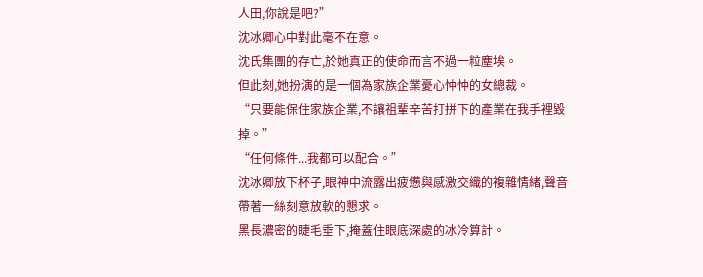人田,你說是吧?”
沈冰卿心中對此毫不在意。
沈氏集團的存亡,於她真正的使命而言不過一粒塵埃。
但此刻,她扮演的是一個為家族企業憂心忡忡的女總裁。
“只要能保住家族企業,不讓祖輩辛苦打拼下的產業在我手裡毀掉。”
“任何條件...我都可以配合。”
沈冰卿放下杯子,眼神中流露出疲憊與感激交織的複雜情緒,聲音帶著一絲刻意放軟的懇求。
黑長濃密的睫毛垂下,掩蓋住眼底深處的冰冷算計。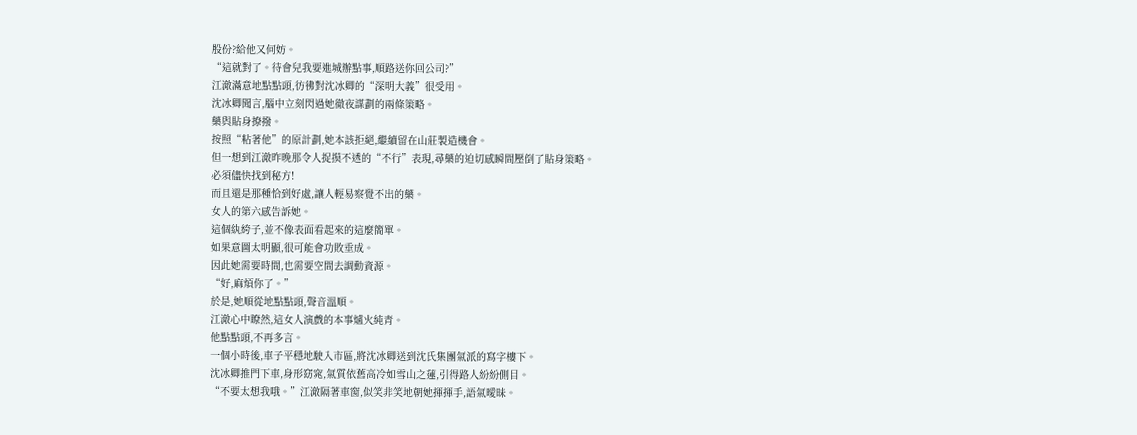股份?給他又何妨。
“這就對了。待會兒我要進城辦點事,順路送你回公司?”
江澈滿意地點點頭,彷彿對沈冰卿的“深明大義”很受用。
沈冰卿聞言,腦中立刻閃過她徹夜謀劃的兩條策略。
藥與貼身撩撥。
按照“粘著他”的原計劃,她本該拒絕,繼續留在山莊製造機會。
但一想到江澈昨晚那令人捉摸不透的“不行”表現,尋藥的迫切感瞬間壓倒了貼身策略。
必須儘快找到秘方!
而且還是那種恰到好處,讓人輕易察覺不出的藥。
女人的第六感告訴她。
這個紈絝子,並不像表面看起來的這麼簡單。
如果意圖太明顯,很可能會功敗垂成。
因此她需要時間,也需要空間去調動資源。
“好,麻煩你了。”
於是,她順從地點點頭,聲音溫順。
江澈心中瞭然,這女人演戲的本事爐火純青。
他點點頭,不再多言。
一個小時後,車子平穩地駛入市區,將沈冰卿送到沈氏集團氣派的寫字樓下。
沈冰卿推門下車,身形窈窕,氣質依舊高冷如雪山之蓮,引得路人紛紛側目。
“不要太想我哦。”江澈隔著車窗,似笑非笑地朝她揮揮手,語氣曖昧。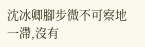沈冰卿腳步微不可察地一滯,沒有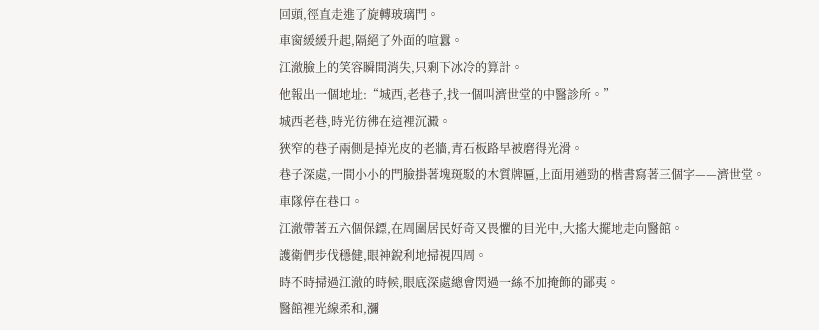回頭,徑直走進了旋轉玻璃門。
車窗緩緩升起,隔絕了外面的喧囂。
江澈臉上的笑容瞬間消失,只剩下冰冷的算計。
他報出一個地址:“城西,老巷子,找一個叫濟世堂的中醫診所。”
城西老巷,時光彷彿在這裡沉澱。
狹窄的巷子兩側是掉光皮的老牆,青石板路早被磨得光滑。
巷子深處,一間小小的門臉掛著塊斑駁的木質牌匾,上面用遒勁的楷書寫著三個字——濟世堂。
車隊停在巷口。
江澈帶著五六個保鏢,在周圍居民好奇又畏懼的目光中,大搖大擺地走向醫館。
護衛們步伐穩健,眼神銳利地掃視四周。
時不時掃過江澈的時候,眼底深處總會閃過一絲不加掩飾的鄙夷。
醫館裡光線柔和,瀰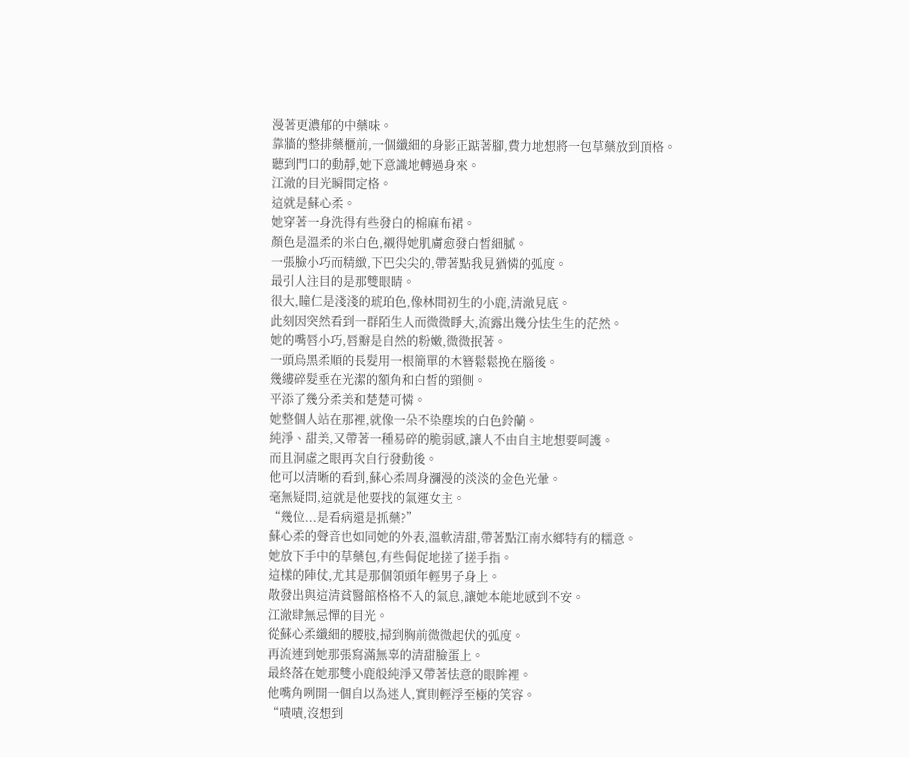漫著更濃郁的中藥味。
靠牆的整排藥櫃前,一個纖細的身影正踮著腳,費力地想將一包草藥放到頂格。
聽到門口的動靜,她下意識地轉過身來。
江澈的目光瞬間定格。
這就是蘇心柔。
她穿著一身洗得有些發白的棉麻布裙。
顏色是溫柔的米白色,襯得她肌膚愈發白皙細膩。
一張臉小巧而精緻,下巴尖尖的,帶著點我見猶憐的弧度。
最引人注目的是那雙眼睛。
很大,瞳仁是淺淺的琥珀色,像林間初生的小鹿,清澈見底。
此刻因突然看到一群陌生人而微微睜大,流露出幾分怯生生的茫然。
她的嘴唇小巧,唇瓣是自然的粉嫩,微微抿著。
一頭烏黑柔順的長髮用一根簡單的木簪鬆鬆挽在腦後。
幾縷碎髮垂在光潔的額角和白皙的頸側。
平添了幾分柔美和楚楚可憐。
她整個人站在那裡,就像一朵不染塵埃的白色鈴蘭。
純淨、甜美,又帶著一種易碎的脆弱感,讓人不由自主地想要呵護。
而且洞虛之眼再次自行發動後。
他可以清晰的看到,蘇心柔周身瀰漫的淡淡的金色光暈。
毫無疑問,這就是他要找的氣運女主。
“幾位...是看病還是抓藥?”
蘇心柔的聲音也如同她的外表,溫軟清甜,帶著點江南水鄉特有的糯意。
她放下手中的草藥包,有些侷促地搓了搓手指。
這樣的陣仗,尤其是那個領頭年輕男子身上。
散發出與這清貧醫館格格不入的氣息,讓她本能地感到不安。
江澈肆無忌憚的目光。
從蘇心柔纖細的腰肢,掃到胸前微微起伏的弧度。
再流連到她那張寫滿無辜的清甜臉蛋上。
最終落在她那雙小鹿般純淨又帶著怯意的眼眸裡。
他嘴角咧開一個自以為迷人,實則輕浮至極的笑容。
“嘖嘖,沒想到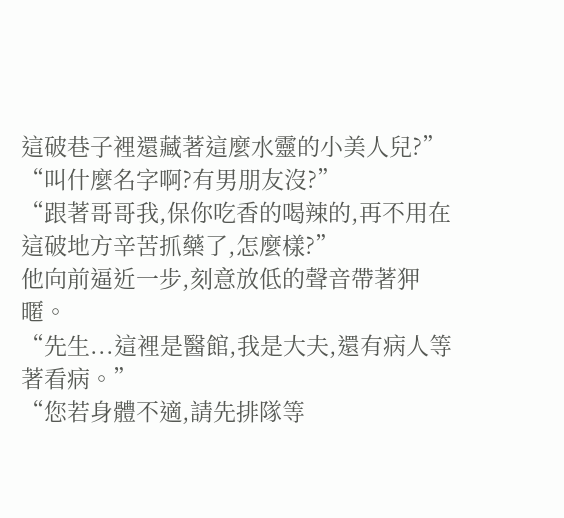這破巷子裡還藏著這麼水靈的小美人兒?”
“叫什麼名字啊?有男朋友沒?”
“跟著哥哥我,保你吃香的喝辣的,再不用在這破地方辛苦抓藥了,怎麼樣?”
他向前逼近一步,刻意放低的聲音帶著狎暱。
“先生...這裡是醫館,我是大夫,還有病人等著看病。”
“您若身體不適,請先排隊等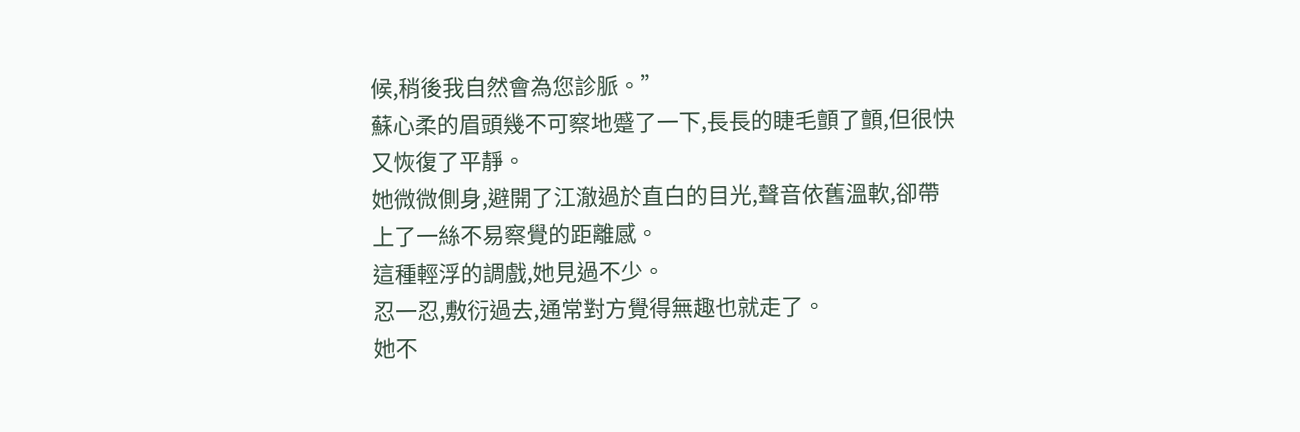候,稍後我自然會為您診脈。”
蘇心柔的眉頭幾不可察地蹙了一下,長長的睫毛顫了顫,但很快又恢復了平靜。
她微微側身,避開了江澈過於直白的目光,聲音依舊溫軟,卻帶上了一絲不易察覺的距離感。
這種輕浮的調戲,她見過不少。
忍一忍,敷衍過去,通常對方覺得無趣也就走了。
她不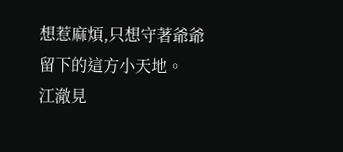想惹麻煩,只想守著爺爺留下的這方小天地。
江澈見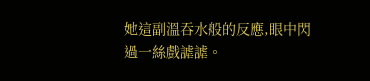她這副溫吞水般的反應,眼中閃過一絲戲謔謔。